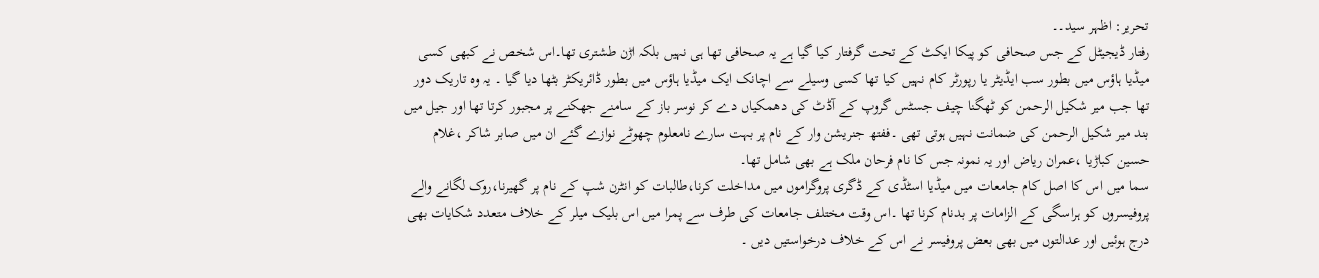تحریر: اظہر سید۔۔
رفتار ڈیجیٹل کے جس صحافی کو پیکا ایکٹ کے تحت گرفتار کیا گیا ہے یہ صحافی تھا ہی نہیں بلکہ اڑن طشتری تھا۔اس شخص نے کبھی کسی میڈیا ہاؤس میں بطور سب ایڈیٹر یا رپورٹر کام نہیں کیا تھا کسی وسیلے سے اچانک ایک میڈیا ہاؤس میں بطور ڈائریکٹر بٹھا دیا گیا ۔ یہ وہ تاریک دور تھا جب میر شکیل الرحمن کو ٹھگنا چیف جسٹس گروپ کے آڈٹ کی دھمکیاں دے کر نوسر باز کے سامنے جھکنے پر مجبور کرتا تھا اور جیل میں بند میر شکیل الرحمن کی ضمانت نہیں ہوتی تھی ۔ففتھ جنریشن وار کے نام پر بہت سارے نامعلوم چھوٹے نوازے گئے ان میں صابر شاکر ،غلام حسین کباڑیا ،عمران ریاض اور یہ نمونہ جس کا نام فرحان ملک ہے بھی شامل تھا۔
سما میں اس کا اصل کام جامعات میں میڈیا اسٹڈی کے ڈگری پروگراموں میں مداخلت کرنا،طالبات کو انٹرن شپ کے نام پر گھیرنا،روک لگانے والے پروفیسروں کو ہراسگی کے الزامات پر بدنام کرنا تھا ۔اس وقت مختلف جامعات کی طرف سے پمرا میں اس بلیک میلر کے خلاف متعدد شکایات بھی درج ہوئیں اور عدالتوں میں بھی بعض پروفیسر نے اس کے خلاف درخواستیں دیں ۔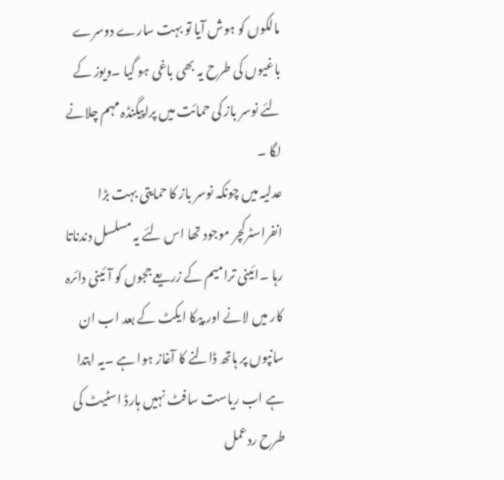مالکوں کو ہوش آیا تو بہت سارے دوسرے باغیوں کی طرح یہ بھی باغی ہو گیا ۔ویوز کے لئے نوسر باز کی حمائت میں پراپیگنڈہ مہم چلانے لگا ۔
عدلیہ میں چونکہ نوسر باز کا حمایتی بہت بڑا انفراسٹرکچر موجود تھا اس لئے یہ مسلسل دندناتا رہا ۔ائینی ترامیم کے زریعے ججوں کو آئینی دائرہ کار میں لانے اور پیکا ایکٹ کے بعد اب ان سانپوں پر ہاتھ ڈالنے کا آغاز ہوا ہے ۔یہ ابتدا ہے اب ریاست سافٹ نہیں ہارڈ اسٹیٹ کی طرح ردعمل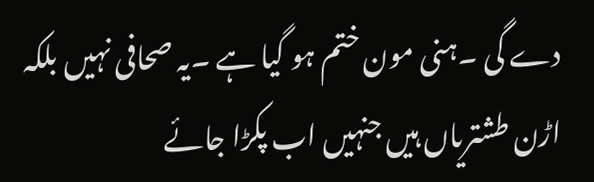دے گی ۔ہنی مون ختم ہو گیا ہے ۔یہ صحافی نہیں بلکہ اڑن طشتریاں ہیں جنہیں اب پکڑا جائے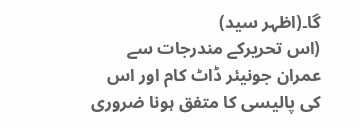گا۔(اظہر سید)
(اس تحریرکے مندرجات سے عمران جونیئر ڈاٹ کام اور اس کی پالیسی کا متفق ہونا ضروری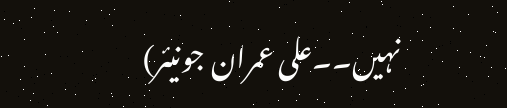نہیں۔۔علی عمران جونیئر)